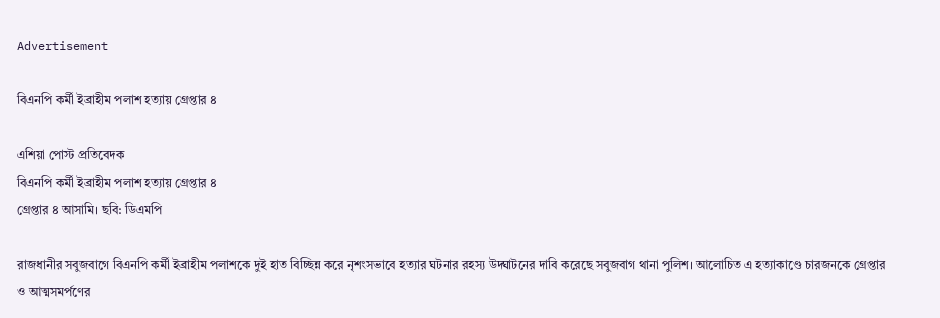Advertisement

বিএনপি কর্মী ইব্রাহীম পলাশ হত্যায় গ্রেপ্তার ৪

এশিয়া পোস্ট প্রতিবেদক
বিএনপি কর্মী ইব্রাহীম পলাশ হত্যায় গ্রেপ্তার ৪
গ্রেপ্তার ৪ আসামি। ছবি: ডিএমপি

রাজধানীর সবুজবাগে বিএনপি কর্মী ইব্রাহীম পলাশকে দুই হাত বিচ্ছিন্ন করে নৃশংসভাবে হত্যার ঘটনার রহস্য উদ্ঘাটনের দাবি করেছে সবুজবাগ থানা পুলিশ। আলোচিত এ হত্যাকাণ্ডে চারজনকে গ্রেপ্তার ও আত্মসমর্পণের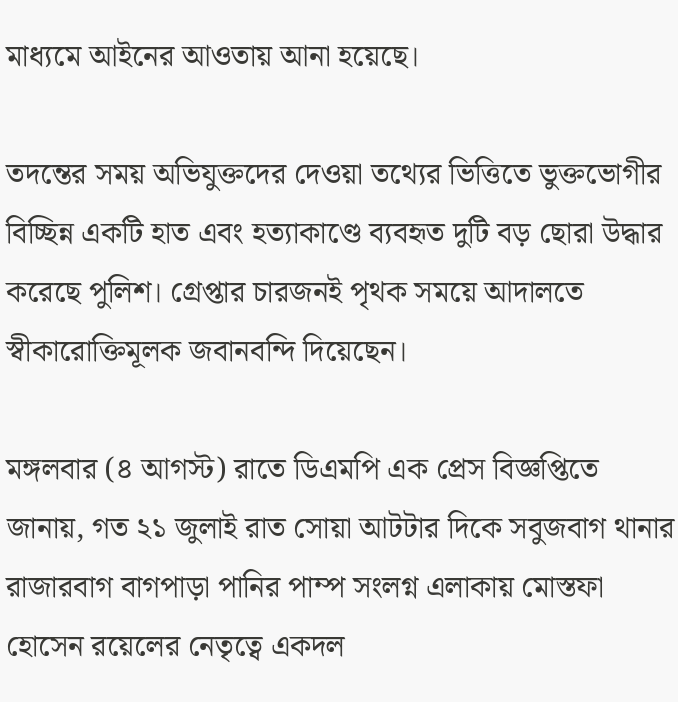মাধ্যমে আইনের আওতায় আনা হয়েছে।

তদন্তের সময় অভিযুক্তদের দেওয়া তথ্যের ভিত্তিতে ভুক্তভোগীর বিচ্ছিন্ন একটি হাত এবং হত্যাকাণ্ডে ব্যবহৃত দুটি বড় ছোরা উদ্ধার করেছে পুলিশ। গ্রেপ্তার চারজনই পৃথক সময়ে আদালতে স্বীকারোক্তিমূলক জবানবন্দি দিয়েছেন।

মঙ্গলবার (৪ আগস্ট) রাতে ডিএমপি এক প্রেস বিজ্ঞপ্তিতে জানায়, গত ২১ জুলাই রাত সোয়া আটটার দিকে সবুজবাগ থানার রাজারবাগ বাগপাড়া পানির পাম্প সংলগ্ন এলাকায় মোস্তফা হোসেন রয়েলের নেতৃত্বে একদল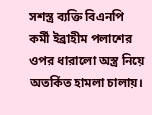সশস্ত্র ব্যক্তি বিএনপি কর্মী ইব্রাহীম পলাশের ওপর ধারালো অস্ত্র নিয়ে অতর্কিত হামলা চালায়।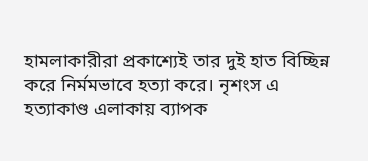হামলাকারীরা প্রকাশ্যেই তার দুই হাত বিচ্ছিন্ন করে নির্মমভাবে হত্যা করে। নৃশংস এ হত্যাকাণ্ড এলাকায় ব্যাপক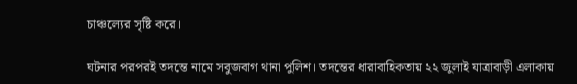চাঞ্চল্যের সৃষ্টি করে।

ঘটনার পরপরই তদন্তে নামে সবুজবাগ থানা পুলিশ। তদন্তের ধারাবাহিকতায় ২২ জুলাই যাত্রাবাড়ী এলাকায়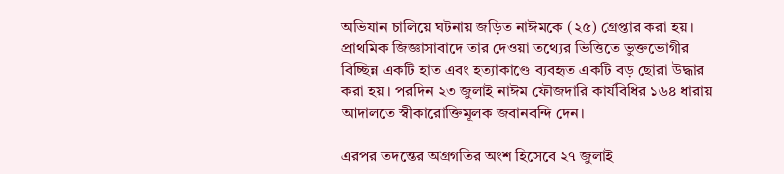অভিযান চালিয়ে ঘটনায় জড়িত নাঈমকে (২৫) গ্রেপ্তার করা হয়। প্রাথমিক জিজ্ঞাসাবাদে তার দেওয়া তথ্যের ভিত্তিতে ভুক্তভোগীর বিচ্ছিন্ন একটি হাত এবং হত্যাকাণ্ডে ব্যবহৃত একটি বড় ছোরা উদ্ধার করা হয়। পরদিন ২৩ জুলাই নাঈম ফৌজদারি কার্যবিধির ১৬৪ ধারায় আদালতে স্বীকারোক্তিমূলক জবানবন্দি দেন।

এরপর তদন্তের অগ্রগতির অংশ হিসেবে ২৭ জুলাই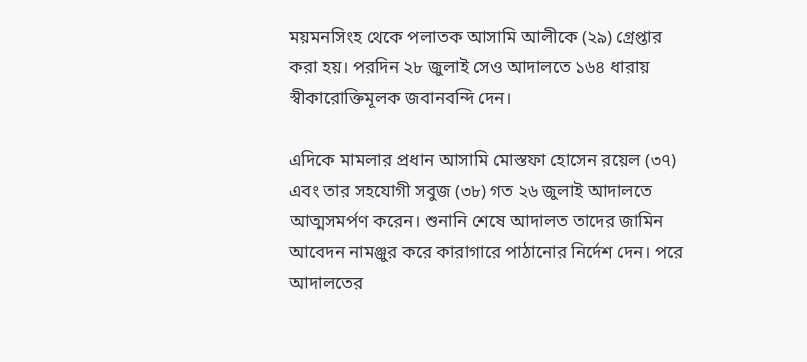ময়মনসিংহ থেকে পলাতক আসামি আলীকে (২৯) গ্রেপ্তার করা হয়। পরদিন ২৮ জুলাই সেও আদালতে ১৬৪ ধারায় স্বীকারোক্তিমূলক জবানবন্দি দেন।

এদিকে মামলার প্রধান আসামি মোস্তফা হোসেন রয়েল (৩৭) এবং তার সহযোগী সবুজ (৩৮) গত ২৬ জুলাই আদালতে আত্মসমর্পণ করেন। শুনানি শেষে আদালত তাদের জামিন আবেদন নামঞ্জুর করে কারাগারে পাঠানোর নির্দেশ দেন। পরে আদালতের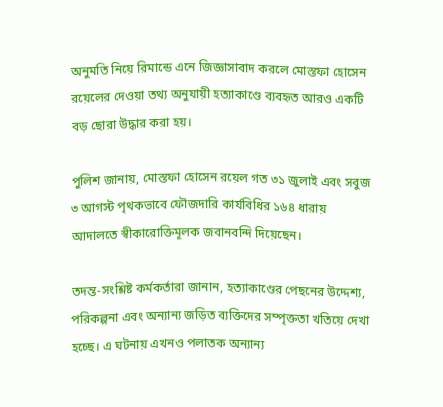অনুমতি নিয়ে রিমান্ডে এনে জিজ্ঞাসাবাদ করলে মোস্তফা হোসেন রয়েলের দেওয়া তথ্য অনুযায়ী হত্যাকাণ্ডে ব্যবহৃত আরও একটি বড় ছোরা উদ্ধার করা হয়।

পুলিশ জানায়, মোস্তফা হোসেন রয়েল গত ৩১ জুলাই এবং সবুজ ৩ আগস্ট পৃথকভাবে ফৌজদারি কার্যবিধির ১৬৪ ধারায় আদালতে স্বীকারোক্তিমূলক জবানবন্দি দিয়েছেন।

তদন্ত-সংশ্লিষ্ট কর্মকর্তারা জানান, হত্যাকাণ্ডের পেছনের উদ্দেশ্য, পরিকল্পনা এবং অন্যান্য জড়িত ব্যক্তিদের সম্পৃক্ততা খতিয়ে দেখা হচ্ছে। এ ঘটনায় এখনও পলাতক অন্যান্য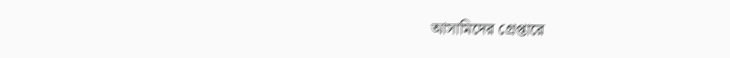আসামিদের গ্রেপ্তারে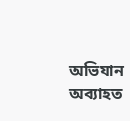অভিযান অব্যাহত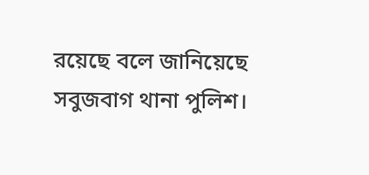রয়েছে বলে জানিয়েছে সবুজবাগ থানা পুলিশ।